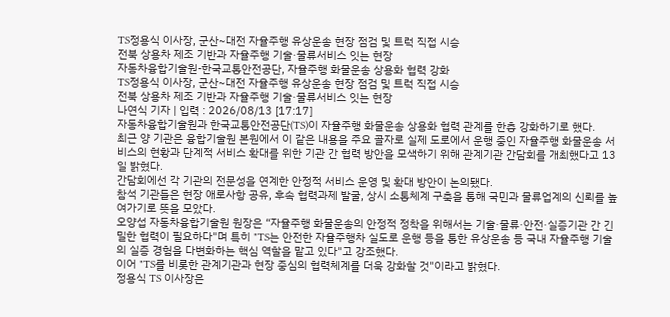TS정용식 이사장, 군산~대전 자율주행 유상운송 현장 점검 및 트럭 직접 시승
전북 상용차 제조 기반과 자율주행 기술·물류서비스 잇는 현장
자동차융합기술원-한국교통안전공단, 자율주행 화물운송 상용화 협력 강화
TS정용식 이사장, 군산~대전 자율주행 유상운송 현장 점검 및 트럭 직접 시승
전북 상용차 제조 기반과 자율주행 기술·물류서비스 잇는 현장
나연식 기자 | 입력 : 2026/08/13 [17:17]
자동차융합기술원과 한국교통안전공단(TS)이 자율주행 화물운송 상용화 협력 관계를 한층 강화하기로 했다.
최근 양 기관은 융합기술원 본원에서 이 같은 내용을 주요 골자로 실제 도로에서 운행 중인 자율주행 화물운송 서비스의 현황과 단계적 서비스 확대를 위한 기관 간 협력 방안을 모색하기 위해 관계기관 간담회를 개최했다고 13일 밝혔다.
간담회에선 각 기관의 전문성을 연계한 안정적 서비스 운영 및 확대 방안이 논의됐다.
참석 기관들은 현장 애로사항 공유, 후속 협력과제 발굴, 상시 소통체계 구축을 통해 국민과 물류업계의 신뢰를 높여가기로 뜻을 모았다.
오양섭 자동차융합기술원 원장은 “자율주행 화물운송의 안정적 정착을 위해서는 기술·물류·안전·실증기관 간 긴밀한 협력이 필요하다"며 특히 "TS는 안전한 자율주행차 실도로 운행 등을 통한 유상운송 등 국내 자율주행 기술의 실증 경험을 다변화하는 핵심 역할을 맡고 있다"고 강조했다.
이어 "TS를 비롯한 관계기관과 현장 중심의 협력체계를 더욱 강화할 것"이라고 밝혔다.
정용식 TS 이사장은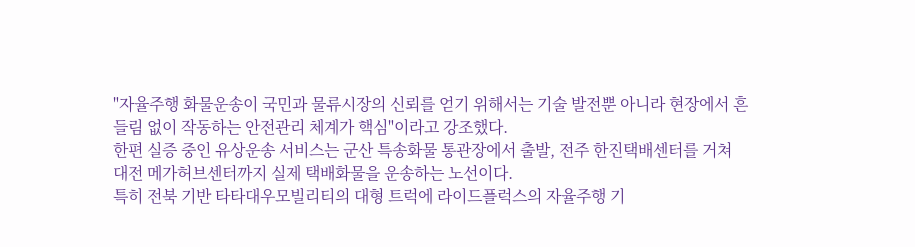"자율주행 화물운송이 국민과 물류시장의 신뢰를 얻기 위해서는 기술 발전뿐 아니라 현장에서 흔들림 없이 작동하는 안전관리 체계가 핵심"이라고 강조했다.
한편 실증 중인 유상운송 서비스는 군산 특송화물 통관장에서 출발, 전주 한진택배센터를 거쳐 대전 메가허브센터까지 실제 택배화물을 운송하는 노선이다.
특히 전북 기반 타타대우모빌리티의 대형 트럭에 라이드플럭스의 자율주행 기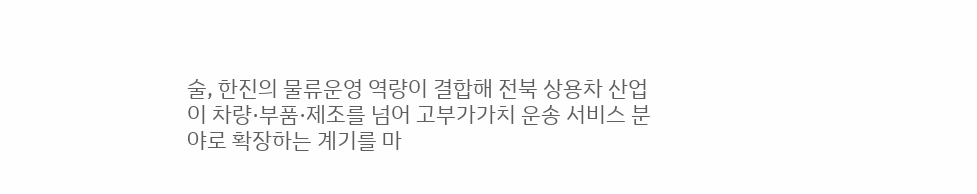술, 한진의 물류운영 역량이 결합해 전북 상용차 산업이 차량·부품·제조를 넘어 고부가가치 운송 서비스 분야로 확장하는 계기를 마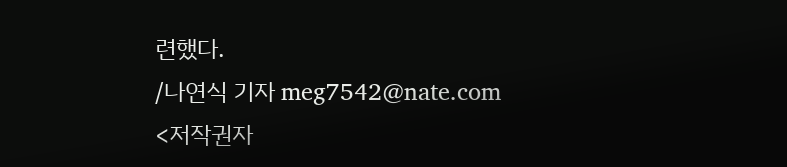련했다.
/나연식 기자 meg7542@nate.com
<저작권자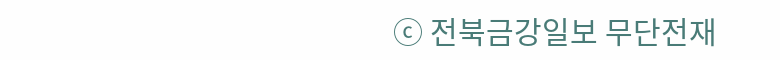ⓒ 전북금강일보 무단전재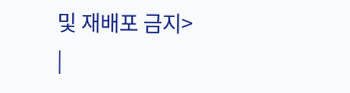및 재배포 금지>
|